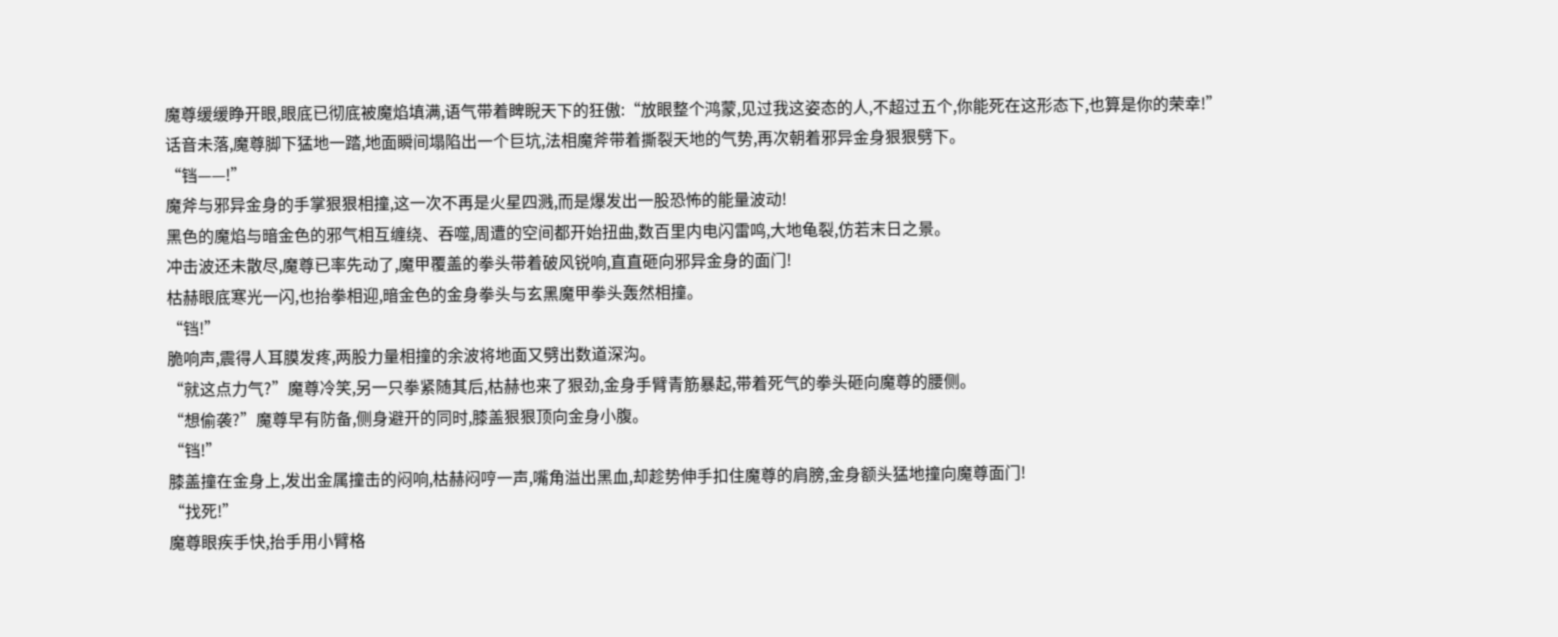魔尊缓缓睁开眼,眼底已彻底被魔焰填满,语气带着睥睨天下的狂傲:“放眼整个鸿蒙,见过我这姿态的人,不超过五个,你能死在这形态下,也算是你的荣幸!”
话音未落,魔尊脚下猛地一踏,地面瞬间塌陷出一个巨坑,法相魔斧带着撕裂天地的气势,再次朝着邪异金身狠狠劈下。
“铛——!”
魔斧与邪异金身的手掌狠狠相撞,这一次不再是火星四溅,而是爆发出一股恐怖的能量波动!
黑色的魔焰与暗金色的邪气相互缠绕、吞噬,周遭的空间都开始扭曲,数百里内电闪雷鸣,大地龟裂,仿若末日之景。
冲击波还未散尽,魔尊已率先动了,魔甲覆盖的拳头带着破风锐响,直直砸向邪异金身的面门!
枯赫眼底寒光一闪,也抬拳相迎,暗金色的金身拳头与玄黑魔甲拳头轰然相撞。
“铛!”
脆响声,震得人耳膜发疼,两股力量相撞的余波将地面又劈出数道深沟。
“就这点力气?”魔尊冷笑,另一只拳紧随其后,枯赫也来了狠劲,金身手臂青筋暴起,带着死气的拳头砸向魔尊的腰侧。
“想偷袭?”魔尊早有防备,侧身避开的同时,膝盖狠狠顶向金身小腹。
“铛!”
膝盖撞在金身上,发出金属撞击的闷响,枯赫闷哼一声,嘴角溢出黑血,却趁势伸手扣住魔尊的肩膀,金身额头猛地撞向魔尊面门!
“找死!”
魔尊眼疾手快,抬手用小臂格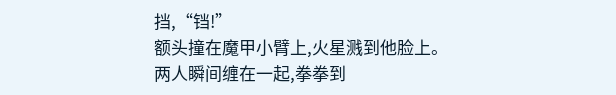挡,“铛!”
额头撞在魔甲小臂上,火星溅到他脸上。
两人瞬间缠在一起,拳拳到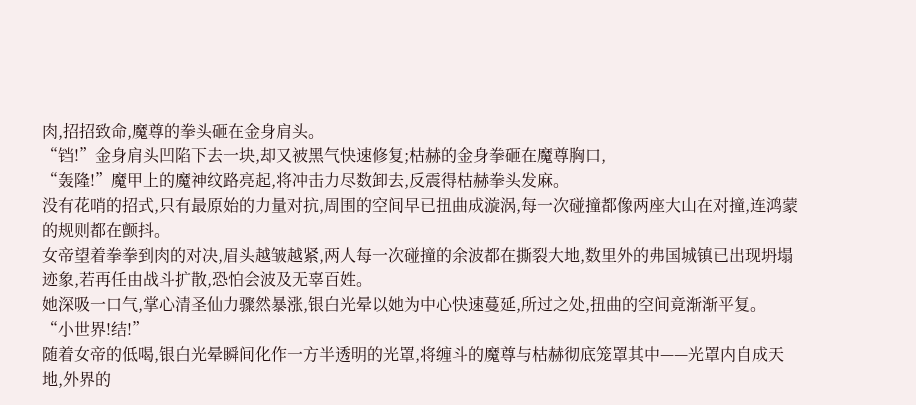肉,招招致命,魔尊的拳头砸在金身肩头。
“铛!”金身肩头凹陷下去一块,却又被黑气快速修复;枯赫的金身拳砸在魔尊胸口,
“轰隆!”魔甲上的魔神纹路亮起,将冲击力尽数卸去,反震得枯赫拳头发麻。
没有花哨的招式,只有最原始的力量对抗,周围的空间早已扭曲成漩涡,每一次碰撞都像两座大山在对撞,连鸿蒙的规则都在颤抖。
女帝望着拳拳到肉的对决,眉头越皱越紧,两人每一次碰撞的余波都在撕裂大地,数里外的弗国城镇已出现坍塌迹象,若再任由战斗扩散,恐怕会波及无辜百姓。
她深吸一口气,掌心清圣仙力骤然暴涨,银白光晕以她为中心快速蔓延,所过之处,扭曲的空间竟渐渐平复。
“小世界!结!”
随着女帝的低喝,银白光晕瞬间化作一方半透明的光罩,将缠斗的魔尊与枯赫彻底笼罩其中——光罩内自成天地,外界的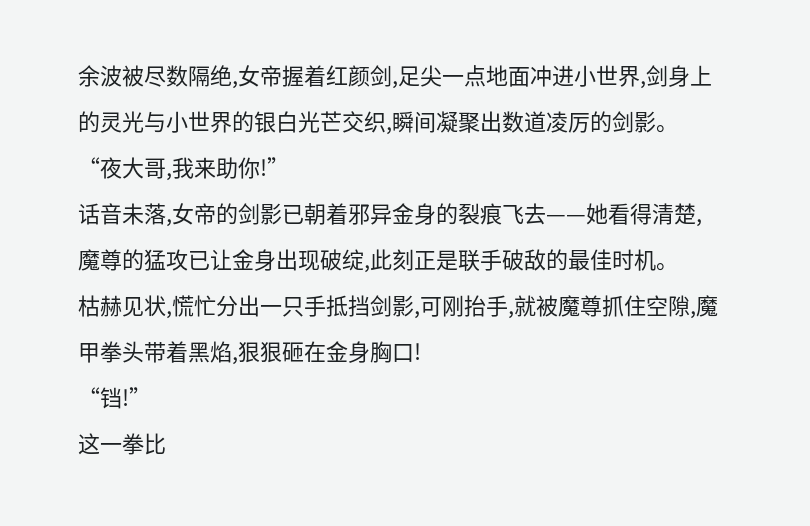余波被尽数隔绝,女帝握着红颜剑,足尖一点地面冲进小世界,剑身上的灵光与小世界的银白光芒交织,瞬间凝聚出数道凌厉的剑影。
“夜大哥,我来助你!”
话音未落,女帝的剑影已朝着邪异金身的裂痕飞去——她看得清楚,魔尊的猛攻已让金身出现破绽,此刻正是联手破敌的最佳时机。
枯赫见状,慌忙分出一只手抵挡剑影,可刚抬手,就被魔尊抓住空隙,魔甲拳头带着黑焰,狠狠砸在金身胸口!
“铛!”
这一拳比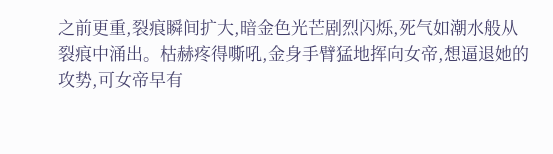之前更重,裂痕瞬间扩大,暗金色光芒剧烈闪烁,死气如潮水般从裂痕中涌出。枯赫疼得嘶吼,金身手臂猛地挥向女帝,想逼退她的攻势,可女帝早有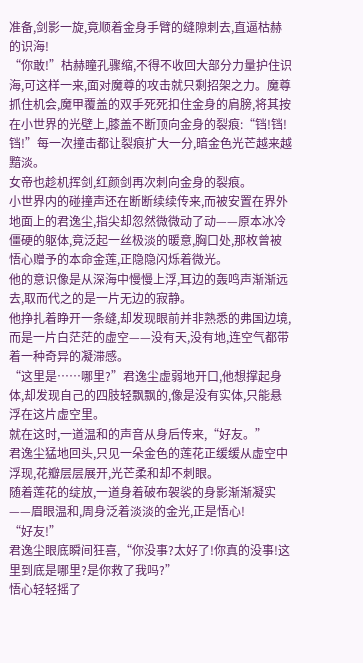准备,剑影一旋,竟顺着金身手臂的缝隙刺去,直逼枯赫的识海!
“你敢!”枯赫瞳孔骤缩,不得不收回大部分力量护住识海,可这样一来,面对魔尊的攻击就只剩招架之力。魔尊抓住机会,魔甲覆盖的双手死死扣住金身的肩膀,将其按在小世界的光壁上,膝盖不断顶向金身的裂痕:“铛!铛!铛!”每一次撞击都让裂痕扩大一分,暗金色光芒越来越黯淡。
女帝也趁机挥剑,红颜剑再次刺向金身的裂痕。
小世界内的碰撞声还在断断续续传来,而被安置在界外地面上的君逸尘,指尖却忽然微微动了动——原本冰冷僵硬的躯体,竟泛起一丝极淡的暖意,胸口处,那枚曾被悟心赠予的本命金莲,正隐隐闪烁着微光。
他的意识像是从深海中慢慢上浮,耳边的轰鸣声渐渐远去,取而代之的是一片无边的寂静。
他挣扎着睁开一条缝,却发现眼前并非熟悉的弗国边境,而是一片白茫茫的虚空——没有天,没有地,连空气都带着一种奇异的凝滞感。
“这里是……哪里?”君逸尘虚弱地开口,他想撑起身体,却发现自己的四肢轻飘飘的,像是没有实体,只能悬浮在这片虚空里。
就在这时,一道温和的声音从身后传来,“好友。”
君逸尘猛地回头,只见一朵金色的莲花正缓缓从虚空中浮现,花瓣层层展开,光芒柔和却不刺眼。
随着莲花的绽放,一道身着破布袈裟的身影渐渐凝实——眉眼温和,周身泛着淡淡的金光,正是悟心!
“好友!”
君逸尘眼底瞬间狂喜,“你没事?太好了!你真的没事!这里到底是哪里?是你救了我吗?”
悟心轻轻摇了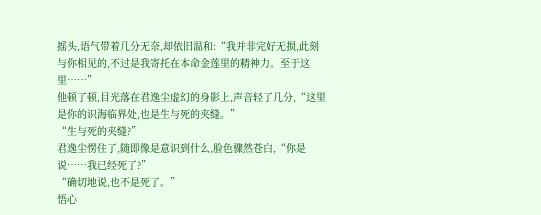摇头,语气带着几分无奈,却依旧温和:“我并非完好无损,此刻与你相见的,不过是我寄托在本命金莲里的精神力。至于这里……”
他顿了顿,目光落在君逸尘虚幻的身影上,声音轻了几分,“这里是你的识海临界处,也是生与死的夹缝。”
“生与死的夹缝?”
君逸尘愣住了,随即像是意识到什么,脸色骤然苍白,“你是说……我已经死了?”
“确切地说,也不是死了。”
悟心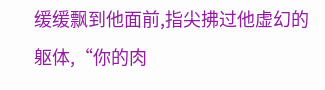缓缓飘到他面前,指尖拂过他虚幻的躯体,“你的肉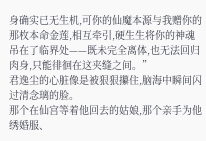身确实已无生机,可你的仙魔本源与我赠你的那枚本命金莲,相互牵引,硬生生将你的神魂吊在了临界处——既未完全离体,也无法回归肉身,只能徘徊在这夹缝之间。”
君逸尘的心脏像是被狠狠攥住,脑海中瞬间闪过清念璃的脸。
那个在仙宫等着他回去的姑娘,那个亲手为他绣婚服、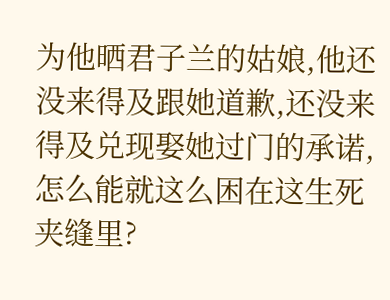为他晒君子兰的姑娘,他还没来得及跟她道歉,还没来得及兑现娶她过门的承诺,怎么能就这么困在这生死夹缝里?